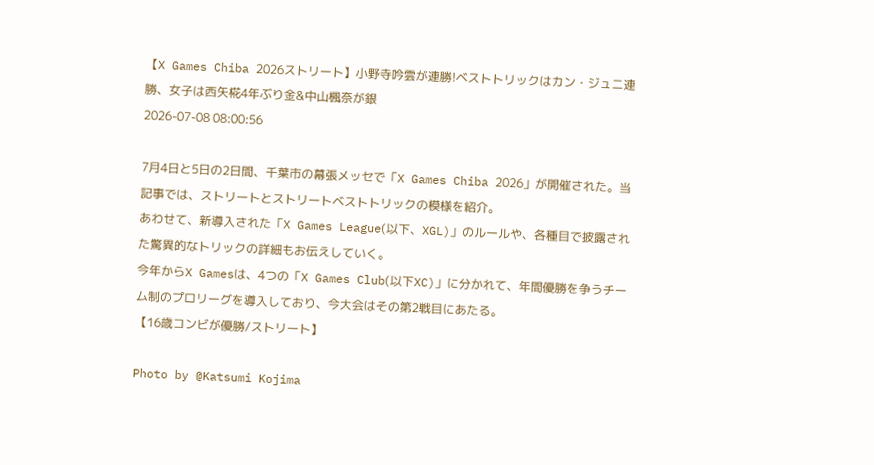【X Games Chiba 2026ストリート】小野寺吟雲が連勝!ベストトリックはカン・ジュニ連勝、女子は西矢椛4年ぶり金&中山楓奈が銀
2026-07-08 08:00:56

7月4日と5日の2日間、千葉市の幕張メッセで「X Games Chiba 2026」が開催された。当記事では、ストリートとストリートベストトリックの模様を紹介。
あわせて、新導入された「X Games League(以下、XGL)」のルールや、各種目で披露された驚異的なトリックの詳細もお伝えしていく。
今年からX Gamesは、4つの「X Games Club(以下XC)」に分かれて、年間優勝を争うチーム制のプロリーグを導入しており、今大会はその第2戦目にあたる。
【16歳コンビが優勝/ストリート】

Photo by @Katsumi Kojima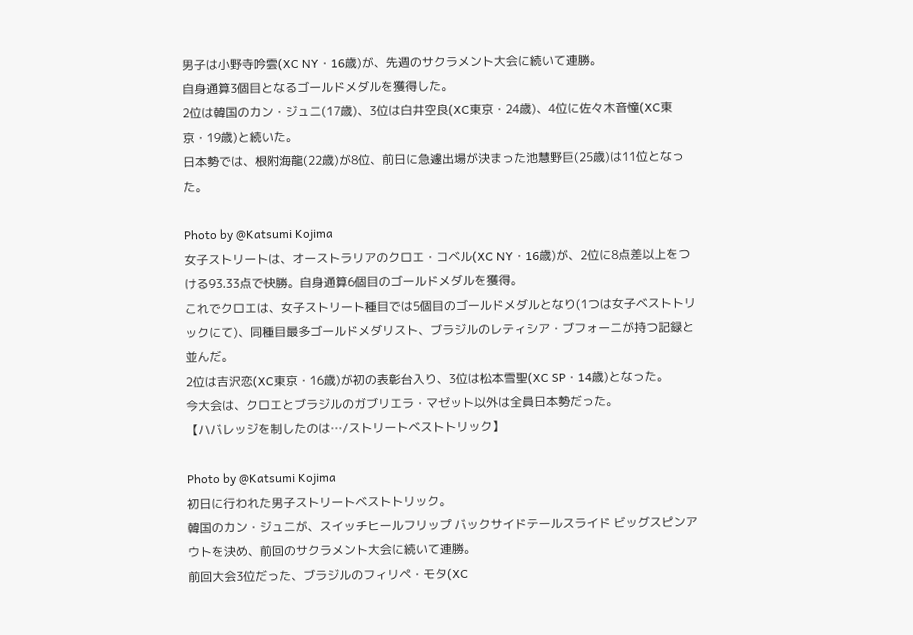男子は小野寺吟雲(XC NY・16歳)が、先週のサクラメント大会に続いて連勝。
自身通算3個目となるゴールドメダルを獲得した。
2位は韓国のカン・ジュニ(17歳)、3位は白井空良(XC東京・24歳)、4位に佐々木音憧(XC東京・19歳)と続いた。
日本勢では、根附海龍(22歳)が8位、前日に急遽出場が決まった池慧野巨(25歳)は11位となった。

Photo by @Katsumi Kojima
女子ストリートは、オーストラリアのクロエ・コベル(XC NY・16歳)が、2位に8点差以上をつける93.33点で快勝。自身通算6個目のゴールドメダルを獲得。
これでクロエは、女子ストリート種目では5個目のゴールドメダルとなり(1つは女子ベストトリックにて)、同種目最多ゴールドメダリスト、ブラジルのレティシア・ブフォーニが持つ記録と並んだ。
2位は吉沢恋(XC東京・16歳)が初の表彰台入り、3位は松本雪聖(XC SP・14歳)となった。
今大会は、クロエとブラジルのガブリエラ・マゼット以外は全員日本勢だった。
【ハバレッジを制したのは…/ストリートベストトリック】

Photo by @Katsumi Kojima
初日に行われた男子ストリートベストトリック。
韓国のカン・ジュニが、スイッチヒールフリップ バックサイドテールスライド ビッグスピンアウトを決め、前回のサクラメント大会に続いて連勝。
前回大会3位だった、ブラジルのフィリペ・モタ(XC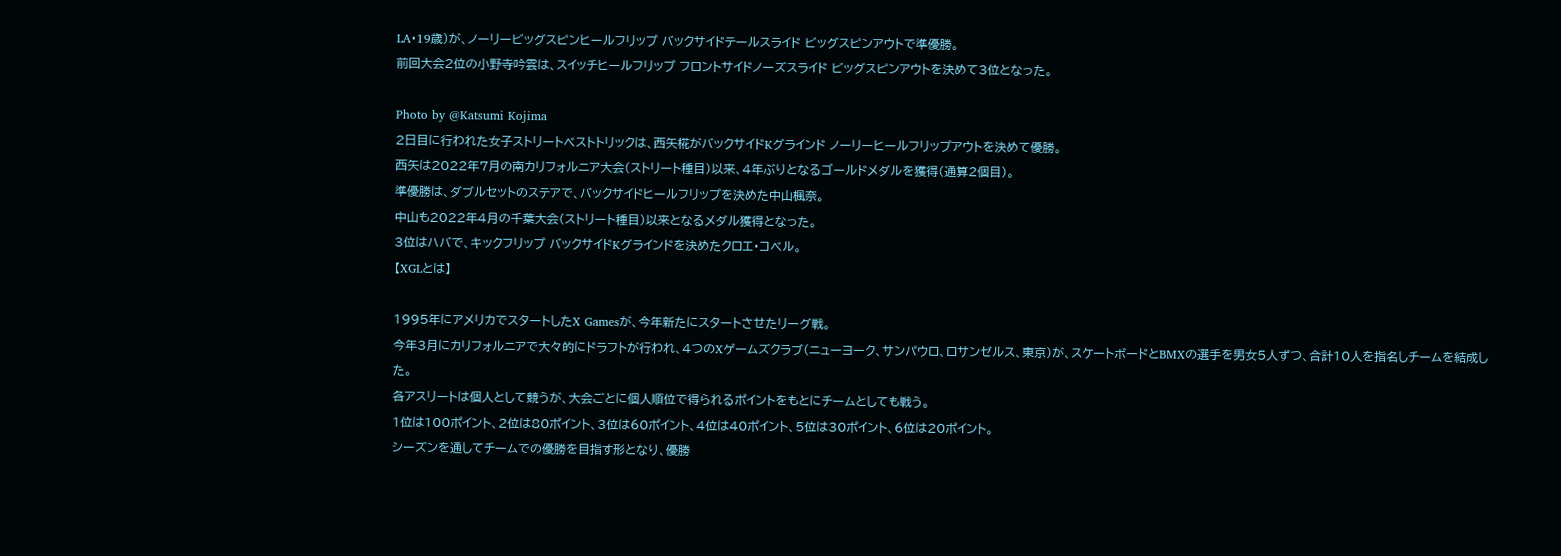LA・19歳)が、ノーリービッグスピンヒールフリップ バックサイドテールスライド ビッグスピンアウトで準優勝。
前回大会2位の小野寺吟雲は、スイッチヒールフリップ フロントサイドノーズスライド ビッグスピンアウトを決めて3位となった。

Photo by @Katsumi Kojima
2日目に行われた女子ストリートベストトリックは、西矢椛がバックサイドKグラインド ノーリーヒールフリップアウトを決めて優勝。
西矢は2022年7月の南カリフォルニア大会(ストリート種目)以来、4年ぶりとなるゴールドメダルを獲得(通算2個目)。
準優勝は、ダブルセットのステアで、バックサイドヒールフリップを決めた中山楓奈。
中山も2022年4月の千葉大会(ストリート種目)以来となるメダル獲得となった。
3位はハバで、キックフリップ バックサイドKグラインドを決めたクロエ・コベル。
【XGLとは】

1995年にアメリカでスタートしたX Gamesが、今年新たにスタートさせたリーグ戦。
今年3月にカリフォルニアで大々的にドラフトが行われ、4つのXゲームズクラブ(ニューヨーク、サンパウロ、ロサンゼルス、東京)が、スケートボードとBMXの選手を男女5人ずつ、合計10人を指名しチームを結成した。
各アスリートは個人として競うが、大会ごとに個人順位で得られるポイントをもとにチームとしても戦う。
1位は100ポイント、2位は80ポイント、3位は60ポイント、4位は40ポイント、5位は30ポイント、6位は20ポイント。
シーズンを通してチームでの優勝を目指す形となり、優勝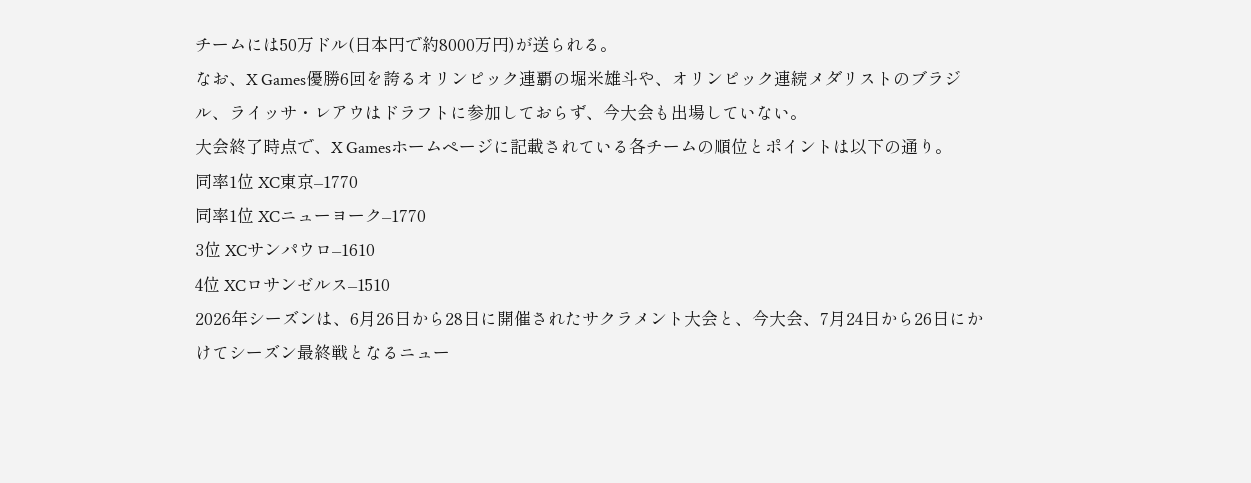チームには50万ドル(日本円で約8000万円)が送られる。
なお、X Games優勝6回を誇るオリンピック連覇の堀米雄斗や、オリンピック連続メダリストのブラジル、ライッサ・レアウはドラフトに参加しておらず、今大会も出場していない。
大会終了時点で、X Gamesホームページに記載されている各チームの順位とポイントは以下の通り。
同率1位 XC東京–1770
同率1位 XCニューヨーク–1770
3位 XCサンパウロ–1610
4位 XCロサンゼルス–1510
2026年シーズンは、6月26日から28日に開催されたサクラメント大会と、今大会、7月24日から26日にかけてシーズン最終戦となるニュー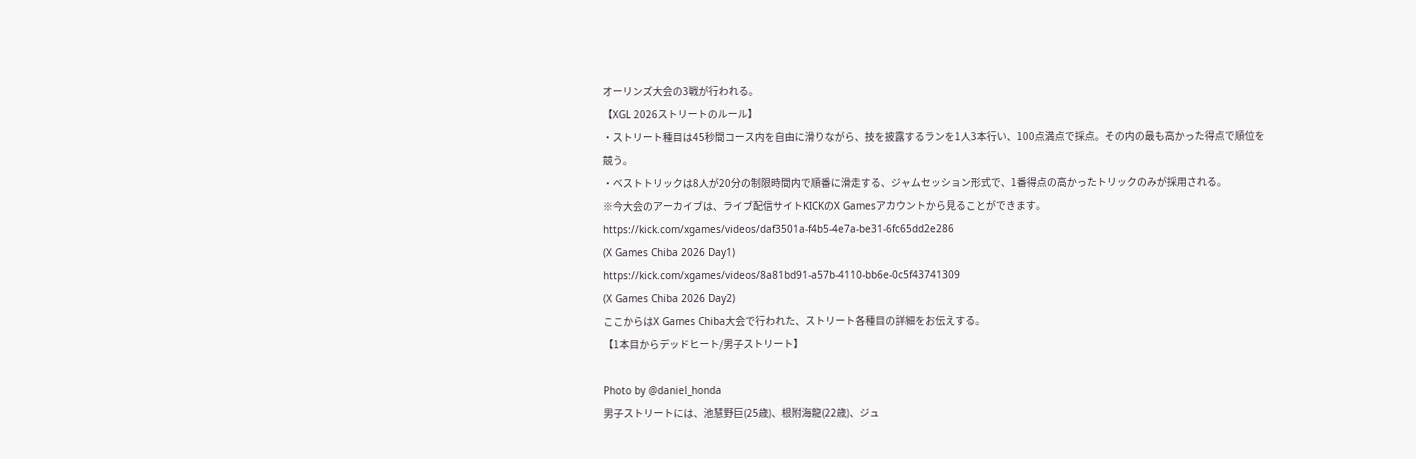オーリンズ大会の3戦が行われる。
【XGL 2026ストリートのルール】
・ストリート種目は45秒間コース内を自由に滑りながら、技を披露するランを1人3本行い、100点満点で採点。その内の最も高かった得点で順位を競う。
・ベストトリックは8人が20分の制限時間内で順番に滑走する、ジャムセッション形式で、1番得点の高かったトリックのみが採用される。
※今大会のアーカイブは、ライブ配信サイトKICKのX Gamesアカウントから見ることができます。
https://kick.com/xgames/videos/daf3501a-f4b5-4e7a-be31-6fc65dd2e286
(X Games Chiba 2026 Day1)
https://kick.com/xgames/videos/8a81bd91-a57b-4110-bb6e-0c5f43741309
(X Games Chiba 2026 Day2)
ここからはX Games Chiba大会で行われた、ストリート各種目の詳細をお伝えする。
【1本目からデッドヒート/男子ストリート】

Photo by @daniel_honda
男子ストリートには、池慧野巨(25歳)、根附海龍(22歳)、ジュ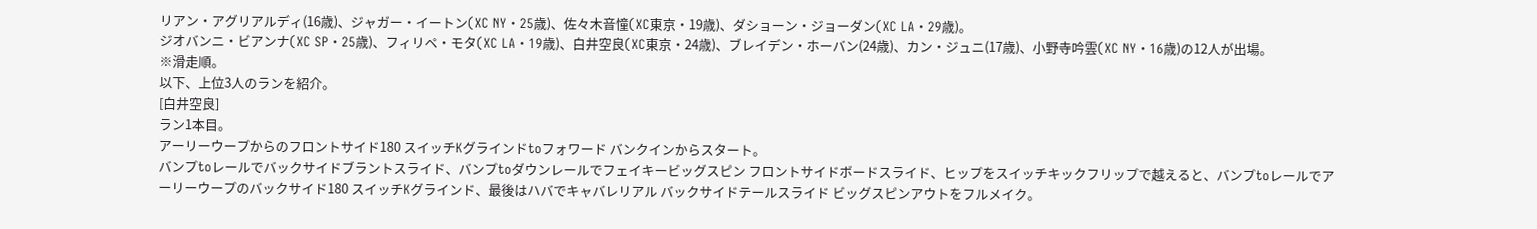リアン・アグリアルディ(16歳)、ジャガー・イートン(XC NY・25歳)、佐々木音憧(XC東京・19歳)、ダショーン・ジョーダン(XC LA・29歳)。
ジオバンニ・ビアンナ(XC SP・25歳)、フィリペ・モタ(XC LA・19歳)、白井空良(XC東京・24歳)、ブレイデン・ホーバン(24歳)、カン・ジュニ(17歳)、小野寺吟雲(XC NY・16歳)の12人が出場。
※滑走順。
以下、上位3人のランを紹介。
[白井空良]
ラン1本目。
アーリーウープからのフロントサイド180 スイッチKグラインドtoフォワード バンクインからスタート。
バンプtoレールでバックサイドブラントスライド、バンプtoダウンレールでフェイキービッグスピン フロントサイドボードスライド、ヒップをスイッチキックフリップで越えると、バンプtoレールでアーリーウープのバックサイド180 スイッチKグラインド、最後はハバでキャバレリアル バックサイドテールスライド ビッグスピンアウトをフルメイク。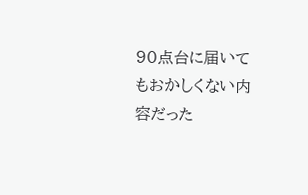90点台に届いてもおかしくない内容だった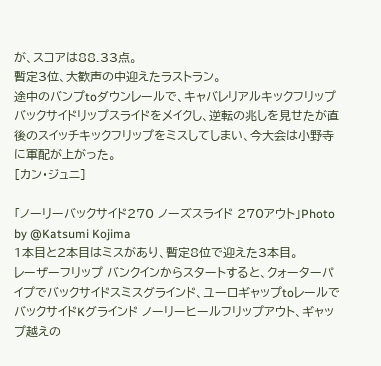が、スコアは88.33点。
暫定3位、大歓声の中迎えたラストラン。
途中のバンプtoダウンレールで、キャバレリアルキックフリップ バックサイドリップスライドをメイクし、逆転の兆しを見せたが直後のスイッチキックフリップをミスしてしまい、今大会は小野寺に軍配が上がった。
[カン・ジュニ]

「ノーリーバックサイド270 ノーズスライド 270アウト」Photo by @Katsumi Kojima
1本目と2本目はミスがあり、暫定8位で迎えた3本目。
レーザーフリップ バンクインからスタートすると、クォーターパイプでバックサイドスミスグラインド、ユーロギャップtoレールでバックサイドKグラインド ノーリーヒールフリップアウト、ギャップ越えの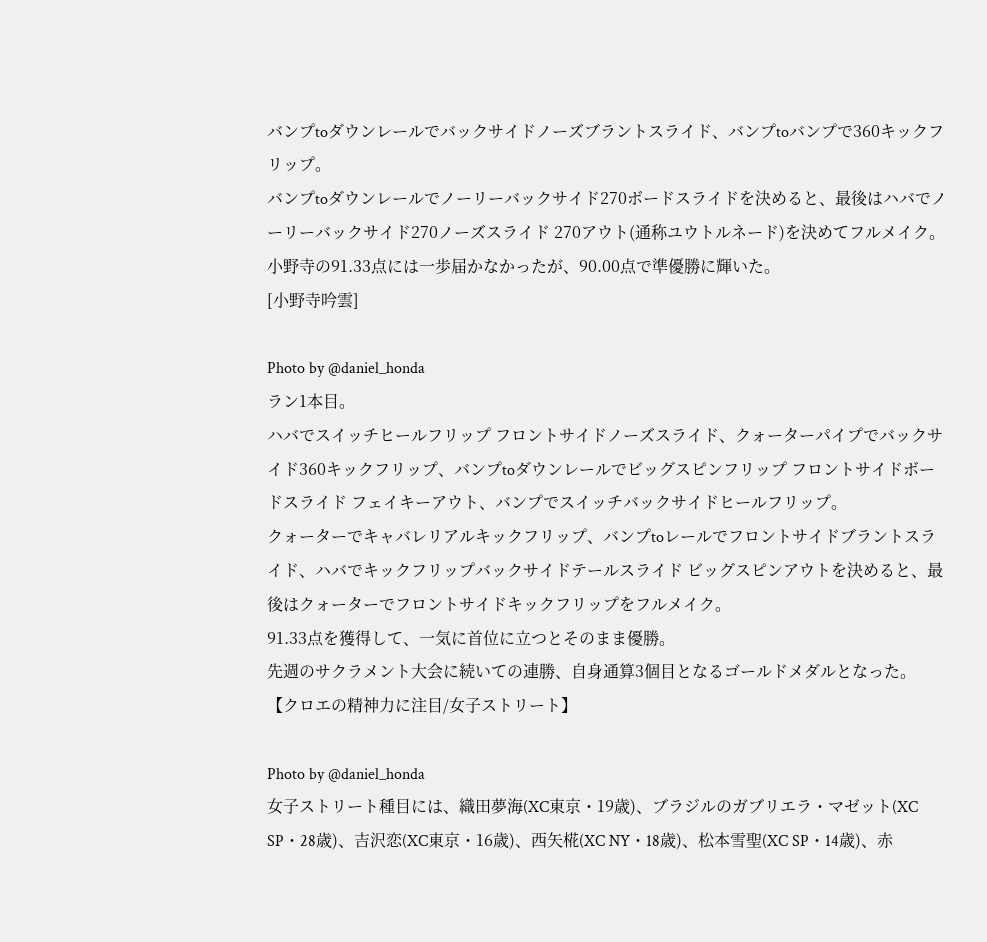バンプtoダウンレールでバックサイドノーズブラントスライド、バンプtoバンプで360キックフリップ。
バンプtoダウンレールでノーリーバックサイド270ボードスライドを決めると、最後はハバでノーリーバックサイド270ノーズスライド 270アウト(通称ユウトルネード)を決めてフルメイク。
小野寺の91.33点には一歩届かなかったが、90.00点で準優勝に輝いた。
[小野寺吟雲]

Photo by @daniel_honda
ラン1本目。
ハバでスイッチヒールフリップ フロントサイドノーズスライド、クォーターパイプでバックサイド360キックフリップ、バンプtoダウンレールでビッグスピンフリップ フロントサイドボードスライド フェイキーアウト、バンプでスイッチバックサイドヒールフリップ。
クォーターでキャバレリアルキックフリップ、バンプtoレールでフロントサイドブラントスライド、ハバでキックフリップバックサイドテールスライド ビッグスピンアウトを決めると、最後はクォーターでフロントサイドキックフリップをフルメイク。
91.33点を獲得して、一気に首位に立つとそのまま優勝。
先週のサクラメント大会に続いての連勝、自身通算3個目となるゴールドメダルとなった。
【クロエの精神力に注目/女子ストリート】

Photo by @daniel_honda
女子ストリート種目には、織田夢海(XC東京・19歳)、ブラジルのガブリエラ・マゼット(XC SP・28歳)、吉沢恋(XC東京・16歳)、西矢椛(XC NY・18歳)、松本雪聖(XC SP・14歳)、赤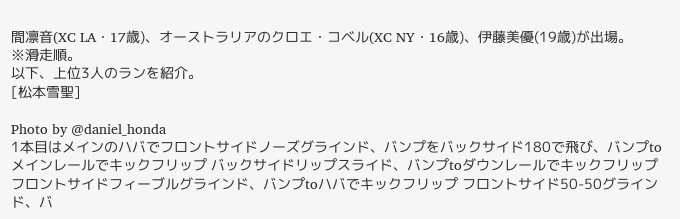間凛音(XC LA・17歳)、オーストラリアのクロエ・コベル(XC NY・16歳)、伊藤美優(19歳)が出場。
※滑走順。
以下、上位3人のランを紹介。
[松本雪聖]

Photo by @daniel_honda
1本目はメインのハバでフロントサイドノーズグラインド、バンプをバックサイド180で飛び、バンプtoメインレールでキックフリップ バックサイドリップスライド、バンプtoダウンレールでキックフリップ フロントサイドフィーブルグラインド、バンプtoハバでキックフリップ フロントサイド50-50グラインド、バ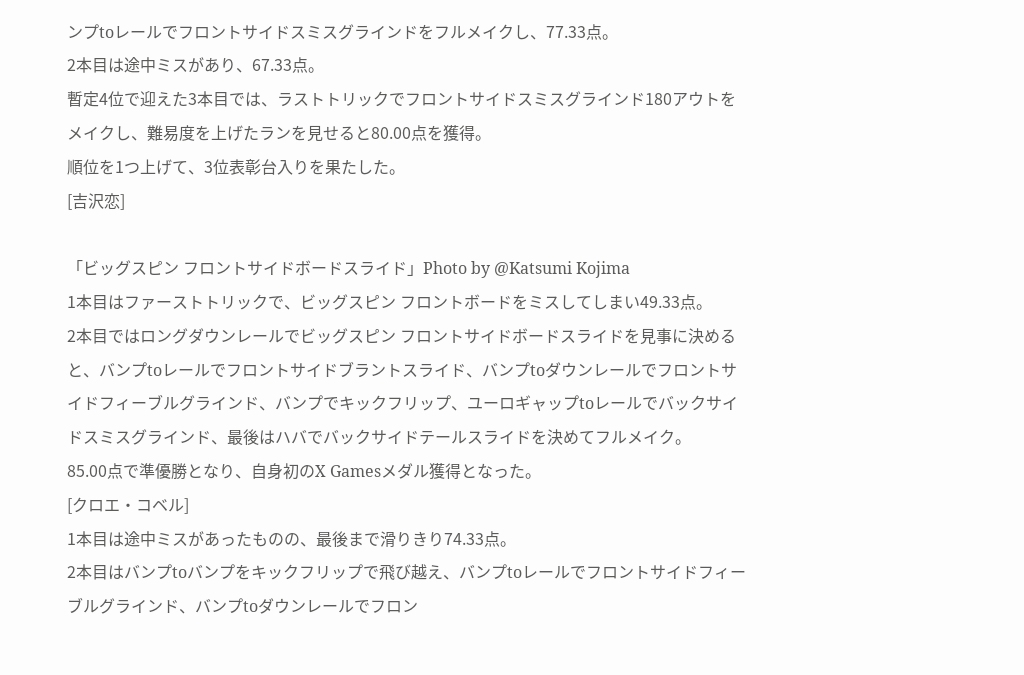ンプtoレールでフロントサイドスミスグラインドをフルメイクし、77.33点。
2本目は途中ミスがあり、67.33点。
暫定4位で迎えた3本目では、ラストトリックでフロントサイドスミスグラインド180アウトをメイクし、難易度を上げたランを見せると80.00点を獲得。
順位を1つ上げて、3位表彰台入りを果たした。
[吉沢恋]

「ビッグスピン フロントサイドボードスライド」Photo by @Katsumi Kojima
1本目はファーストトリックで、ビッグスピン フロントボードをミスしてしまい49.33点。
2本目ではロングダウンレールでビッグスピン フロントサイドボードスライドを見事に決めると、バンプtoレールでフロントサイドブラントスライド、バンプtoダウンレールでフロントサイドフィーブルグラインド、バンプでキックフリップ、ユーロギャップtoレールでバックサイドスミスグラインド、最後はハバでバックサイドテールスライドを決めてフルメイク。
85.00点で準優勝となり、自身初のX Gamesメダル獲得となった。
[クロエ・コベル]
1本目は途中ミスがあったものの、最後まで滑りきり74.33点。
2本目はバンプtoバンプをキックフリップで飛び越え、バンプtoレールでフロントサイドフィーブルグラインド、バンプtoダウンレールでフロン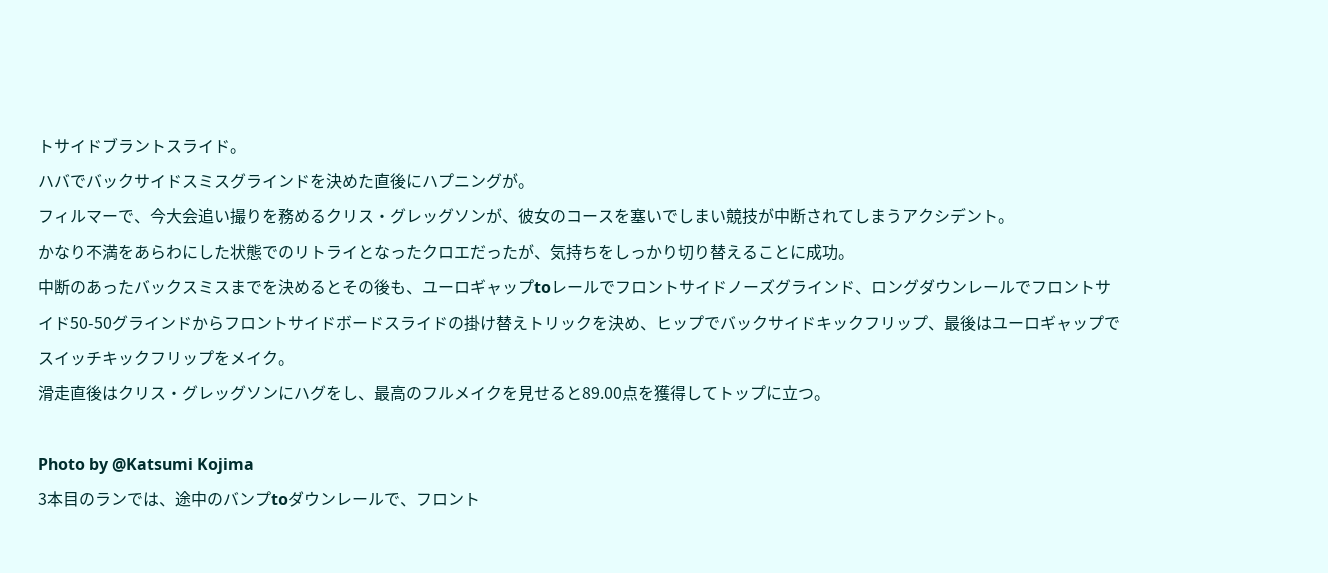トサイドブラントスライド。
ハバでバックサイドスミスグラインドを決めた直後にハプニングが。
フィルマーで、今大会追い撮りを務めるクリス・グレッグソンが、彼女のコースを塞いでしまい競技が中断されてしまうアクシデント。
かなり不満をあらわにした状態でのリトライとなったクロエだったが、気持ちをしっかり切り替えることに成功。
中断のあったバックスミスまでを決めるとその後も、ユーロギャップtoレールでフロントサイドノーズグラインド、ロングダウンレールでフロントサイド50-50グラインドからフロントサイドボードスライドの掛け替えトリックを決め、ヒップでバックサイドキックフリップ、最後はユーロギャップでスイッチキックフリップをメイク。
滑走直後はクリス・グレッグソンにハグをし、最高のフルメイクを見せると89.00点を獲得してトップに立つ。

Photo by @Katsumi Kojima
3本目のランでは、途中のバンプtoダウンレールで、フロント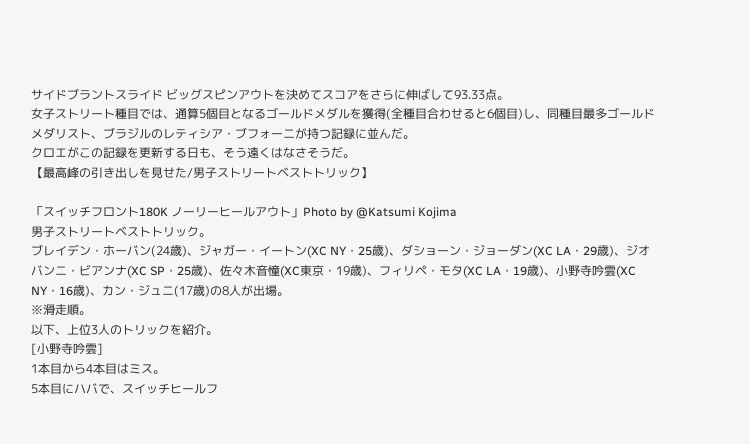サイドブラントスライド ビッグスピンアウトを決めてスコアをさらに伸ばして93.33点。
女子ストリート種目では、通算5個目となるゴールドメダルを獲得(全種目合わせると6個目)し、同種目最多ゴールドメダリスト、ブラジルのレティシア・ブフォーニが持つ記録に並んだ。
クロエがこの記録を更新する日も、そう遠くはなさそうだ。
【最高峰の引き出しを見せた/男子ストリートベストトリック】

「スイッチフロント180K ノーリーヒールアウト」Photo by @Katsumi Kojima
男子ストリートベストトリック。
ブレイデン・ホーバン(24歳)、ジャガー・イートン(XC NY・25歳)、ダショーン・ジョーダン(XC LA・29歳)、ジオバンニ・ビアンナ(XC SP・25歳)、佐々木音憧(XC東京・19歳)、フィリペ・モタ(XC LA・19歳)、小野寺吟雲(XC NY・16歳)、カン・ジュニ(17歳)の8人が出場。
※滑走順。
以下、上位3人のトリックを紹介。
[小野寺吟雲]
1本目から4本目はミス。
5本目にハバで、スイッチヒールフ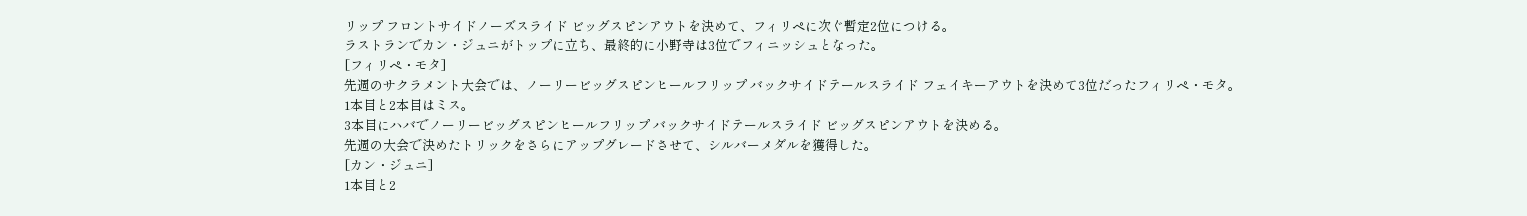リップ フロントサイドノーズスライド ビッグスピンアウトを決めて、フィリペに次ぐ暫定2位につける。
ラストランでカン・ジュニがトップに立ち、最終的に小野寺は3位でフィニッシュとなった。
[フィリペ・モタ]
先週のサクラメント大会では、ノーリービッグスピンヒールフリップ バックサイドテールスライド フェイキーアウトを決めて3位だったフィリペ・モタ。
1本目と2本目はミス。
3本目にハバでノーリービッグスピンヒールフリップ バックサイドテールスライド ビッグスピンアウトを決める。
先週の大会で決めたトリックをさらにアップグレードさせて、シルバーメダルを獲得した。
[カン・ジュニ]
1本目と2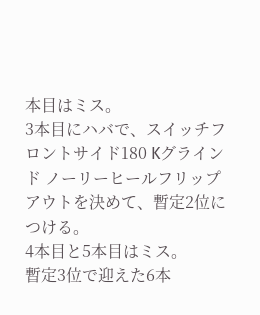本目はミス。
3本目にハバで、スイッチフロントサイド180 Kグラインド ノーリーヒールフリップアウトを決めて、暫定2位につける。
4本目と5本目はミス。
暫定3位で迎えた6本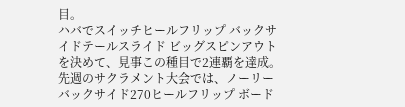目。
ハバでスイッチヒールフリップ バックサイドテールスライド ビッグスピンアウトを決めて、見事この種目で2連覇を達成。
先週のサクラメント大会では、ノーリーバックサイド270ヒールフリップ ボード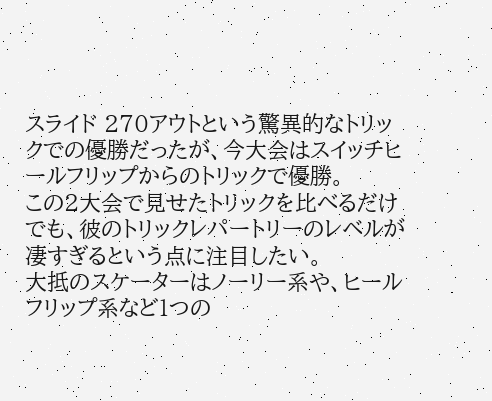スライド 270アウトという驚異的なトリックでの優勝だったが、今大会はスイッチヒールフリップからのトリックで優勝。
この2大会で見せたトリックを比べるだけでも、彼のトリックレパートリーのレベルが凄すぎるという点に注目したい。
大抵のスケーターはノーリー系や、ヒールフリップ系など1つの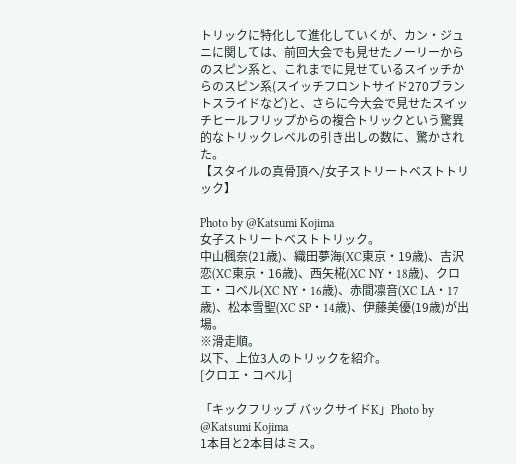トリックに特化して進化していくが、カン・ジュニに関しては、前回大会でも見せたノーリーからのスピン系と、これまでに見せているスイッチからのスピン系(スイッチフロントサイド270ブラントスライドなど)と、さらに今大会で見せたスイッチヒールフリップからの複合トリックという驚異的なトリックレベルの引き出しの数に、驚かされた。
【スタイルの真骨頂へ/女子ストリートベストトリック】

Photo by @Katsumi Kojima
女子ストリートベストトリック。
中山楓奈(21歳)、織田夢海(XC東京・19歳)、吉沢恋(XC東京・16歳)、西矢椛(XC NY・18歳)、クロエ・コベル(XC NY・16歳)、赤間凛音(XC LA・17歳)、松本雪聖(XC SP・14歳)、伊藤美優(19歳)が出場。
※滑走順。
以下、上位3人のトリックを紹介。
[クロエ・コベル]

「キックフリップ バックサイドK」Photo by @Katsumi Kojima
1本目と2本目はミス。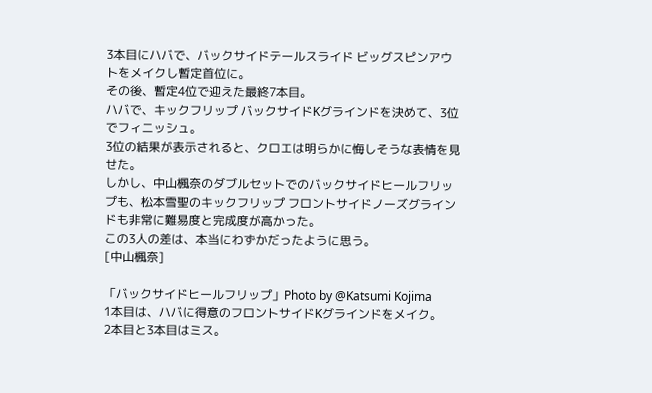3本目にハバで、バックサイドテールスライド ビッグスピンアウトをメイクし暫定首位に。
その後、暫定4位で迎えた最終7本目。
ハバで、キックフリップ バックサイドKグラインドを決めて、3位でフィニッシュ。
3位の結果が表示されると、クロエは明らかに悔しそうな表情を見せた。
しかし、中山楓奈のダブルセットでのバックサイドヒールフリップも、松本雪聖のキックフリップ フロントサイドノーズグラインドも非常に難易度と完成度が高かった。
この3人の差は、本当にわずかだったように思う。
[中山楓奈]

「バックサイドヒールフリップ」Photo by @Katsumi Kojima
1本目は、ハバに得意のフロントサイドKグラインドをメイク。
2本目と3本目はミス。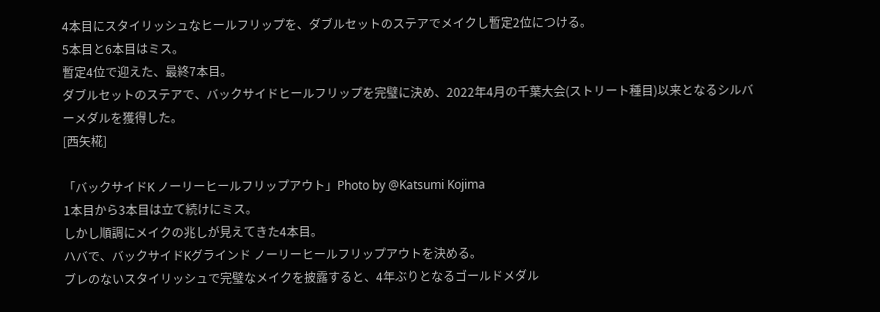4本目にスタイリッシュなヒールフリップを、ダブルセットのステアでメイクし暫定2位につける。
5本目と6本目はミス。
暫定4位で迎えた、最終7本目。
ダブルセットのステアで、バックサイドヒールフリップを完璧に決め、2022年4月の千葉大会(ストリート種目)以来となるシルバーメダルを獲得した。
[西矢椛]

「バックサイドK ノーリーヒールフリップアウト」Photo by @Katsumi Kojima
1本目から3本目は立て続けにミス。
しかし順調にメイクの兆しが見えてきた4本目。
ハバで、バックサイドKグラインド ノーリーヒールフリップアウトを決める。
ブレのないスタイリッシュで完璧なメイクを披露すると、4年ぶりとなるゴールドメダル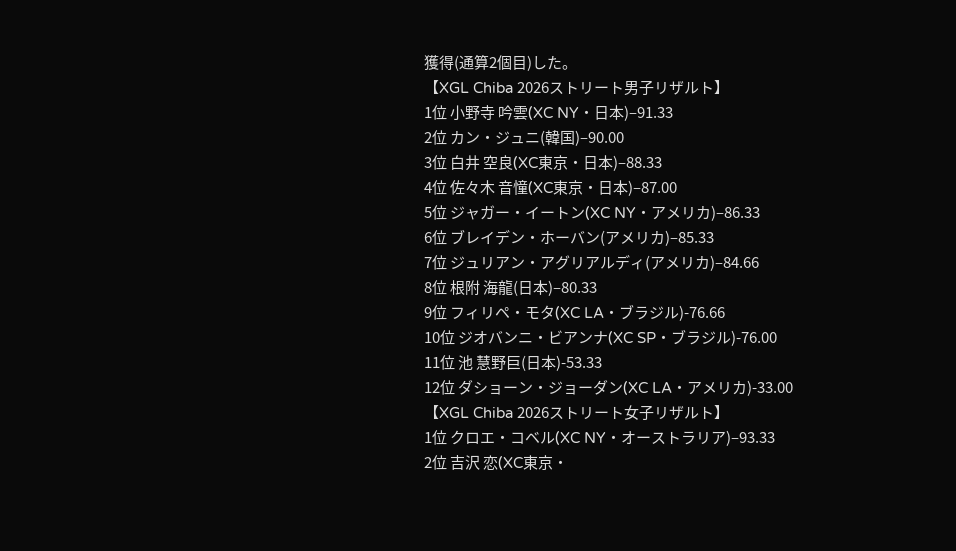獲得(通算2個目)した。
【XGL Chiba 2026ストリート男子リザルト】
1位 小野寺 吟雲(XC NY・日本)–91.33
2位 カン・ジュニ(韓国)–90.00
3位 白井 空良(XC東京・日本)–88.33
4位 佐々木 音憧(XC東京・日本)–87.00
5位 ジャガー・イートン(XC NY・アメリカ)–86.33
6位 ブレイデン・ホーバン(アメリカ)–85.33
7位 ジュリアン・アグリアルディ(アメリカ)–84.66
8位 根附 海龍(日本)–80.33
9位 フィリペ・モタ(XC LA・ブラジル)-76.66
10位 ジオバンニ・ビアンナ(XC SP・ブラジル)-76.00
11位 池 慧野巨(日本)-53.33
12位 ダショーン・ジョーダン(XC LA・アメリカ)-33.00
【XGL Chiba 2026ストリート女子リザルト】
1位 クロエ・コベル(XC NY・オーストラリア)–93.33
2位 吉沢 恋(XC東京・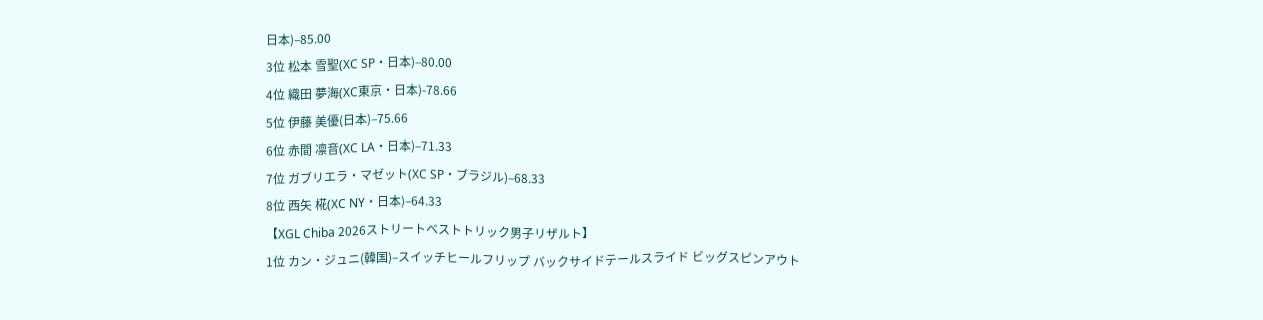日本)–85.00
3位 松本 雪聖(XC SP・日本)–80.00
4位 織田 夢海(XC東京・日本)-78.66
5位 伊藤 美優(日本)–75.66
6位 赤間 凛音(XC LA・日本)–71.33
7位 ガブリエラ・マゼット(XC SP・ブラジル)–68.33
8位 西矢 椛(XC NY・日本)–64.33
【XGL Chiba 2026ストリートベストトリック男子リザルト】
1位 カン・ジュニ(韓国)–スイッチヒールフリップ バックサイドテールスライド ビッグスピンアウト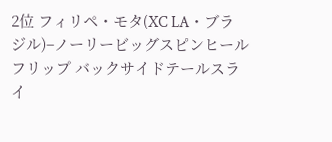2位 フィリペ・モタ(XC LA・ブラジル)–ノーリービッグスピンヒールフリップ バックサイドテールスライ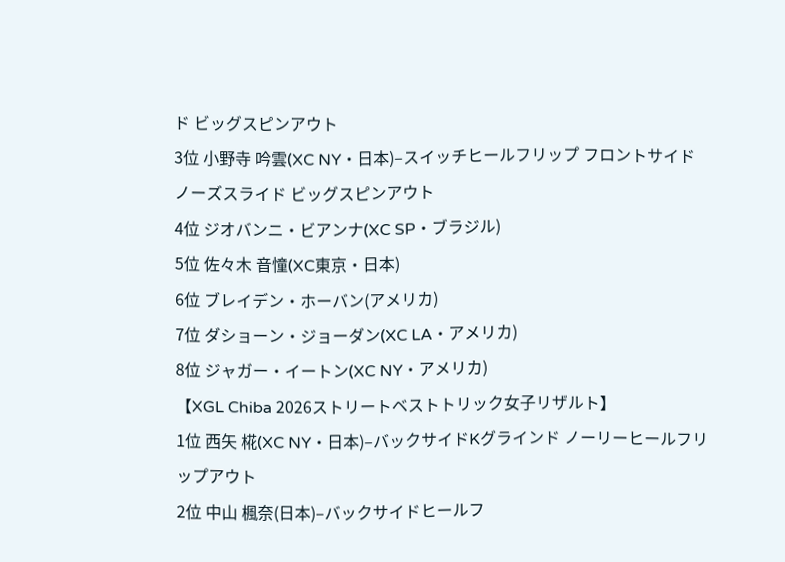ド ビッグスピンアウト
3位 小野寺 吟雲(XC NY・日本)–スイッチヒールフリップ フロントサイドノーズスライド ビッグスピンアウト
4位 ジオバンニ・ビアンナ(XC SP・ブラジル)
5位 佐々木 音憧(XC東京・日本)
6位 ブレイデン・ホーバン(アメリカ)
7位 ダショーン・ジョーダン(XC LA・アメリカ)
8位 ジャガー・イートン(XC NY・アメリカ)
【XGL Chiba 2026ストリートベストトリック女子リザルト】
1位 西矢 椛(XC NY・日本)–バックサイドKグラインド ノーリーヒールフリップアウト
2位 中山 楓奈(日本)–バックサイドヒールフ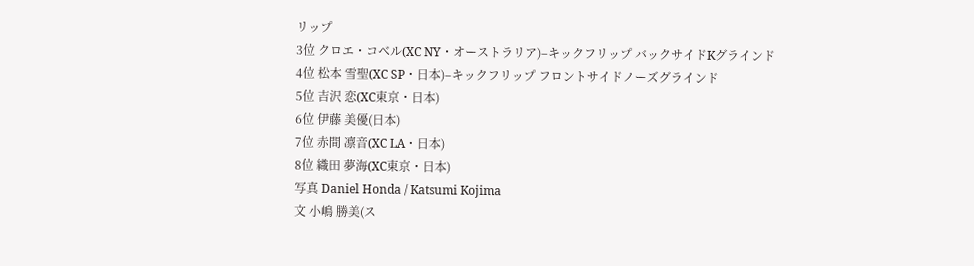リップ
3位 クロエ・コベル(XC NY・オーストラリア)–キックフリップ バックサイドKグラインド
4位 松本 雪聖(XC SP・日本)–キックフリップ フロントサイドノーズグラインド
5位 吉沢 恋(XC東京・日本)
6位 伊藤 美優(日本)
7位 赤間 凛音(XC LA・日本)
8位 織田 夢海(XC東京・日本)
写真 Daniel Honda / Katsumi Kojima
文 小嶋 勝美(ス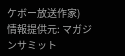ケボー放送作家)
情報提供元: マガジンサミット